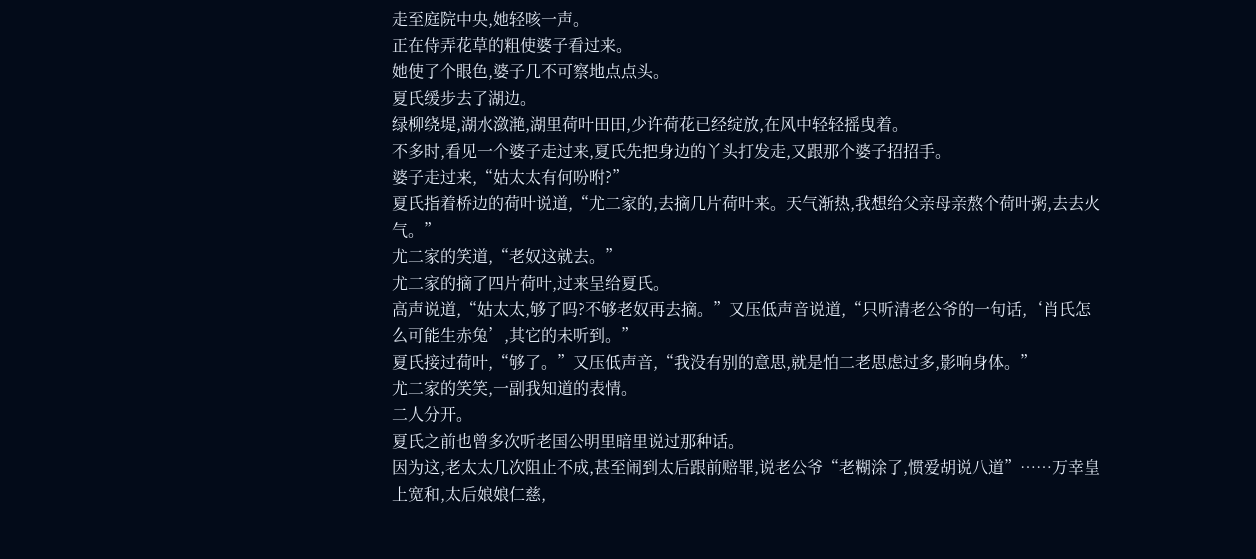走至庭院中央,她轻咳一声。
正在侍弄花草的粗使婆子看过来。
她使了个眼色,婆子几不可察地点点头。
夏氏缓步去了湖边。
绿柳绕堤,湖水潋滟,湖里荷叶田田,少许荷花已经绽放,在风中轻轻摇曳着。
不多时,看见一个婆子走过来,夏氏先把身边的丫头打发走,又跟那个婆子招招手。
婆子走过来,“姑太太有何吩咐?”
夏氏指着桥边的荷叶说道,“尤二家的,去摘几片荷叶来。天气渐热,我想给父亲母亲熬个荷叶粥,去去火气。”
尤二家的笑道,“老奴这就去。”
尤二家的摘了四片荷叶,过来呈给夏氏。
高声说道,“姑太太,够了吗?不够老奴再去摘。”又压低声音说道,“只听清老公爷的一句话,‘肖氏怎么可能生赤兔’,其它的未听到。”
夏氏接过荷叶,“够了。”又压低声音,“我没有别的意思,就是怕二老思虑过多,影响身体。”
尤二家的笑笑,一副我知道的表情。
二人分开。
夏氏之前也曾多次听老国公明里暗里说过那种话。
因为这,老太太几次阻止不成,甚至闹到太后跟前赔罪,说老公爷“老糊涂了,惯爱胡说八道”……万幸皇上宽和,太后娘娘仁慈,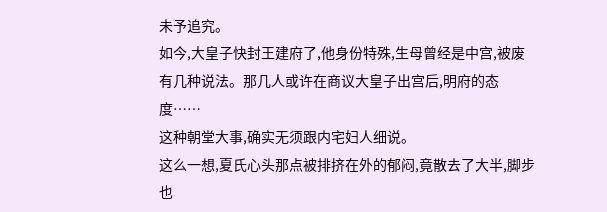未予追究。
如今,大皇子快封王建府了,他身份特殊,生母曾经是中宫,被废有几种说法。那几人或许在商议大皇子出宫后,明府的态度……
这种朝堂大事,确实无须跟内宅妇人细说。
这么一想,夏氏心头那点被排挤在外的郁闷,竟散去了大半,脚步也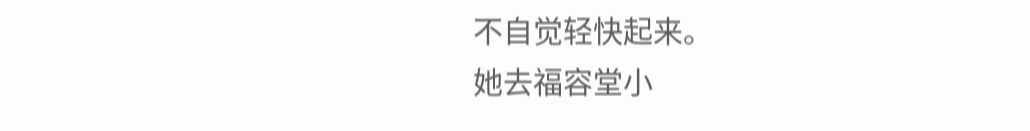不自觉轻快起来。
她去福容堂小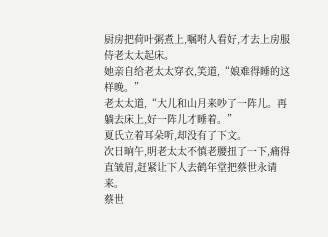厨房把荷叶粥煮上,嘱咐人看好,才去上房服侍老太太起床。
她亲自给老太太穿衣,笑道,“娘难得睡的这样晚。”
老太太道,“大儿和山月来吵了一阵儿。再躺去床上,好一阵儿才睡着。”
夏氏立着耳朵听,却没有了下文。
次日晌午,明老太太不慎老腰扭了一下,痛得直皱眉,赶紧让下人去鹤年堂把蔡世永请来。
蔡世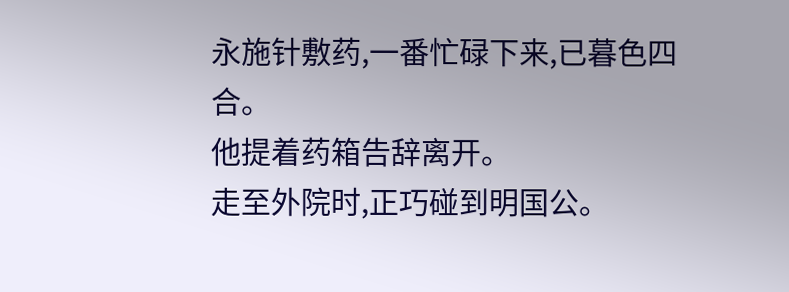永施针敷药,一番忙碌下来,已暮色四合。
他提着药箱告辞离开。
走至外院时,正巧碰到明国公。